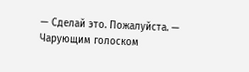— Сделай это. Пожалуйста. — Чарующим голоском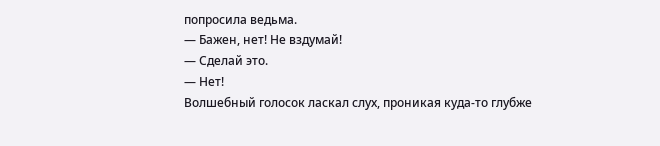попросила ведьма.
— Бажен, нет! Не вздумай!
— Сделай это.
— Нет!
Волшебный голосок ласкал слух, проникая куда-то глубже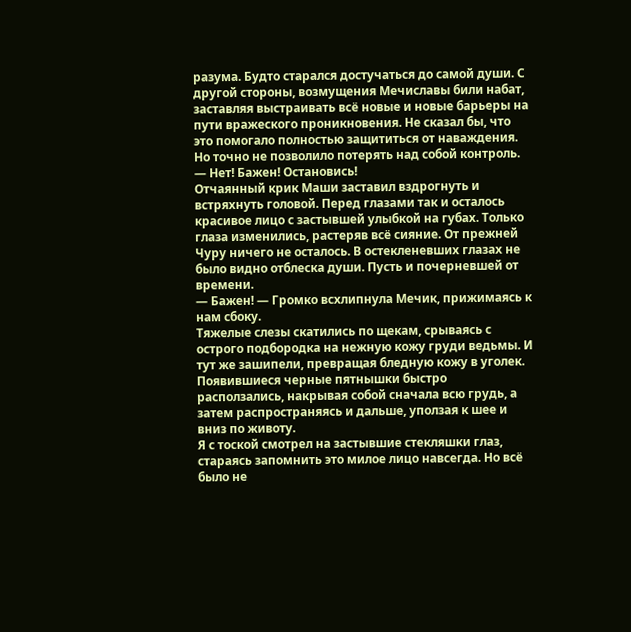разума. Будто старался достучаться до самой души. С другой стороны, возмущения Мечиславы били набат, заставляя выстраивать всё новые и новые барьеры на пути вражеского проникновения. Не сказал бы, что это помогало полностью защититься от наваждения. Но точно не позволило потерять над собой контроль.
— Нет! Бажен! Остановись!
Отчаянный крик Маши заставил вздрогнуть и встряхнуть головой. Перед глазами так и осталось красивое лицо с застывшей улыбкой на губах. Только глаза изменились, растеряв всё сияние. От прежней Чуру ничего не осталось. В остекленевших глазах не было видно отблеска души. Пусть и почерневшей от времени.
— Бажен! — Громко всхлипнула Мечик, прижимаясь к нам сбоку.
Тяжелые слезы скатились по щекам, срываясь с острого подбородка на нежную кожу груди ведьмы. И тут же зашипели, превращая бледную кожу в уголек. Появившиеся черные пятнышки быстро расползались, накрывая собой сначала всю грудь, а затем распространяясь и дальше, уползая к шее и вниз по животу.
Я с тоской смотрел на застывшие стекляшки глаз, стараясь запомнить это милое лицо навсегда. Но всё было не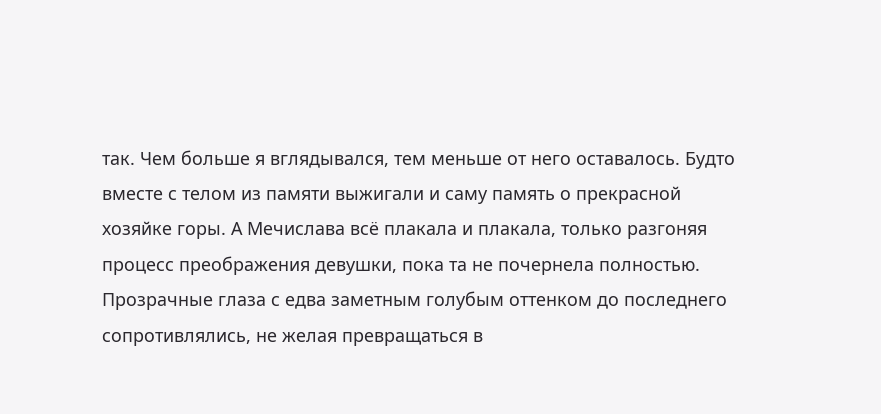так. Чем больше я вглядывался, тем меньше от него оставалось. Будто вместе с телом из памяти выжигали и саму память о прекрасной хозяйке горы. А Мечислава всё плакала и плакала, только разгоняя процесс преображения девушки, пока та не почернела полностью.
Прозрачные глаза с едва заметным голубым оттенком до последнего сопротивлялись, не желая превращаться в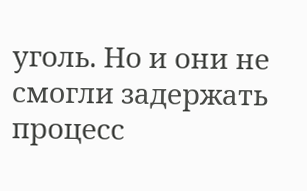уголь. Но и они не смогли задержать процесс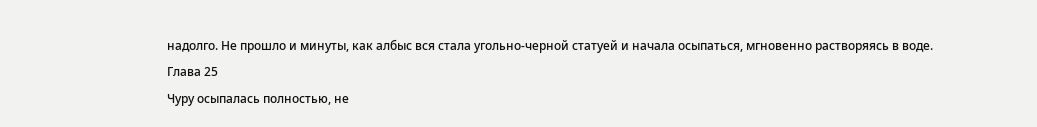надолго. Не прошло и минуты, как албыс вся стала угольно-черной статуей и начала осыпаться, мгновенно растворяясь в воде.
Глава 25
Чуру осыпалась полностью, не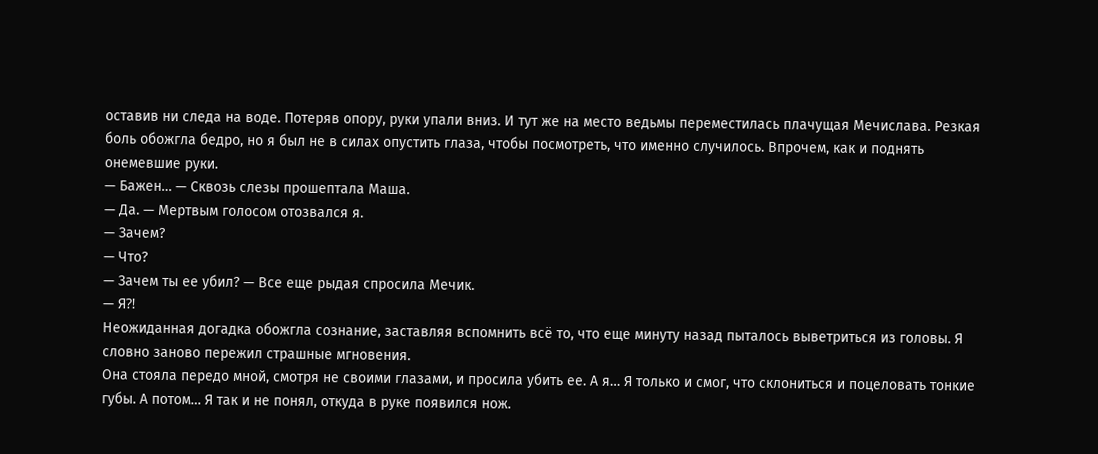оставив ни следа на воде. Потеряв опору, руки упали вниз. И тут же на место ведьмы переместилась плачущая Мечислава. Резкая боль обожгла бедро, но я был не в силах опустить глаза, чтобы посмотреть, что именно случилось. Впрочем, как и поднять онемевшие руки.
— Бажен… — Сквозь слезы прошептала Маша.
— Да. — Мертвым голосом отозвался я.
— Зачем?
— Что?
— Зачем ты ее убил? — Все еще рыдая спросила Мечик.
— Я⁈
Неожиданная догадка обожгла сознание, заставляя вспомнить всё то, что еще минуту назад пыталось выветриться из головы. Я словно заново пережил страшные мгновения.
Она стояла передо мной, смотря не своими глазами, и просила убить ее. А я… Я только и смог, что склониться и поцеловать тонкие губы. А потом… Я так и не понял, откуда в руке появился нож.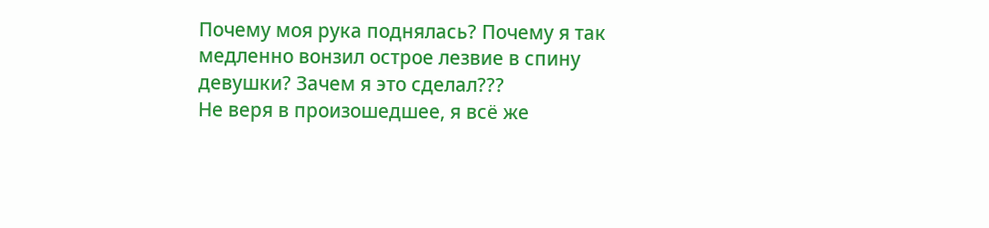Почему моя рука поднялась? Почему я так медленно вонзил острое лезвие в спину девушки? Зачем я это сделал???
Не веря в произошедшее, я всё же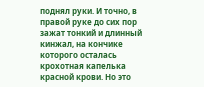поднял руки. И точно, в правой руке до сих пор зажат тонкий и длинный кинжал, на кончике которого осталась крохотная капелька красной крови. Но это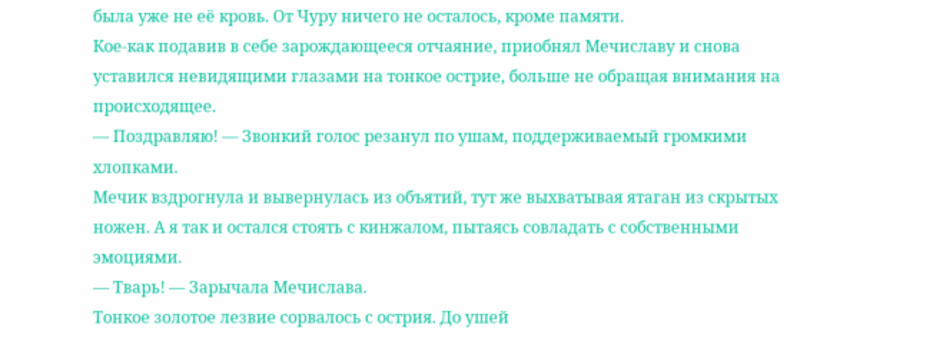была уже не её кровь. От Чуру ничего не осталось, кроме памяти.
Кое-как подавив в себе зарождающееся отчаяние, приобнял Мечиславу и снова уставился невидящими глазами на тонкое острие, больше не обращая внимания на происходящее.
— Поздравляю! — Звонкий голос резанул по ушам, поддерживаемый громкими хлопками.
Мечик вздрогнула и вывернулась из объятий, тут же выхватывая ятаган из скрытых ножен. А я так и остался стоять с кинжалом, пытаясь совладать с собственными эмоциями.
— Тварь! — Зарычала Мечислава.
Тонкое золотое лезвие сорвалось с острия. До ушей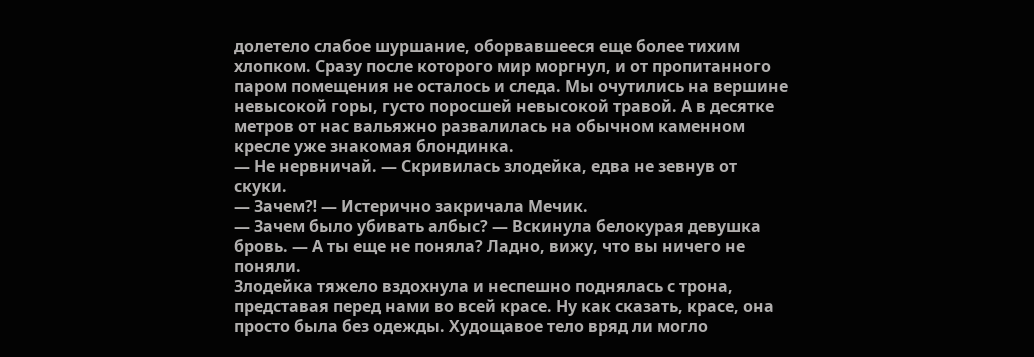долетело слабое шуршание, оборвавшееся еще более тихим хлопком. Сразу после которого мир моргнул, и от пропитанного паром помещения не осталось и следа. Мы очутились на вершине невысокой горы, густо поросшей невысокой травой. А в десятке метров от нас вальяжно развалилась на обычном каменном кресле уже знакомая блондинка.
— Не нервничай. — Скривилась злодейка, едва не зевнув от скуки.
— Зачем⁈ — Истерично закричала Мечик.
— Зачем было убивать албыс? — Вскинула белокурая девушка бровь. — А ты еще не поняла? Ладно, вижу, что вы ничего не поняли.
Злодейка тяжело вздохнула и неспешно поднялась с трона, представая перед нами во всей красе. Ну как сказать, красе, она просто была без одежды. Худощавое тело вряд ли могло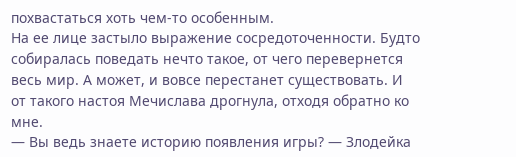похвастаться хоть чем-то особенным.
На ее лице застыло выражение сосредоточенности. Будто собиралась поведать нечто такое, от чего перевернется весь мир. А может, и вовсе перестанет существовать. И от такого настоя Мечислава дрогнула, отходя обратно ко мне.
— Вы ведь знаете историю появления игры? — Злодейка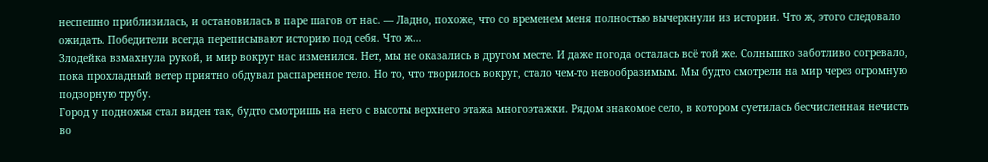неспешно приблизилась, и остановилась в паре шагов от нас. — Ладно, похоже, что со временем меня полностью вычеркнули из истории. Что ж, этого следовало ожидать. Победители всегда переписывают историю под себя. Что ж…
Злодейка взмахнула рукой, и мир вокруг нас изменился. Нет, мы не оказались в другом месте. И даже погода осталась всё той же. Солнышко заботливо согревало, пока прохладный ветер приятно обдувал распаренное тело. Но то, что творилось вокруг, стало чем-то невообразимым. Мы будто смотрели на мир через огромную подзорную трубу.
Город у подножья стал виден так, будто смотришь на него с высоты верхнего этажа многоэтажки. Рядом знакомое село, в котором суетилась бесчисленная нечисть во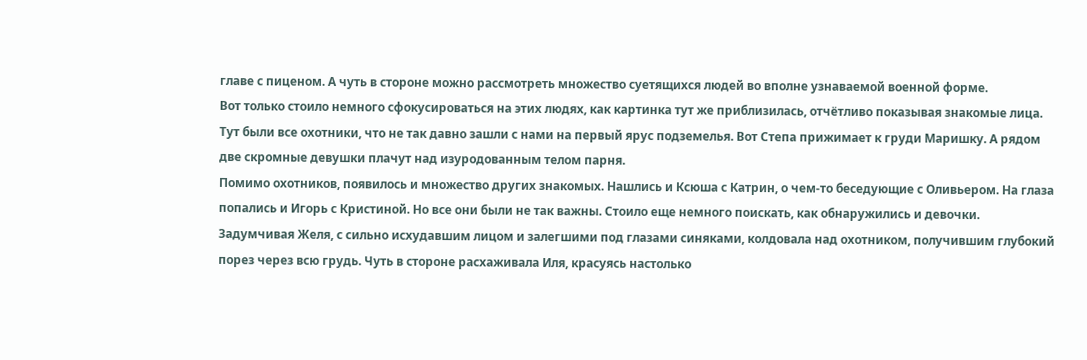главе с пиценом. А чуть в стороне можно рассмотреть множество суетящихся людей во вполне узнаваемой военной форме.
Вот только стоило немного сфокусироваться на этих людях, как картинка тут же приблизилась, отчётливо показывая знакомые лица. Тут были все охотники, что не так давно зашли с нами на первый ярус подземелья. Вот Степа прижимает к груди Маришку. А рядом две скромные девушки плачут над изуродованным телом парня.
Помимо охотников, появилось и множество других знакомых. Нашлись и Ксюша с Катрин, о чем-то беседующие с Оливьером. На глаза попались и Игорь с Кристиной. Но все они были не так важны. Стоило еще немного поискать, как обнаружились и девочки.
Задумчивая Желя, с сильно исхудавшим лицом и залегшими под глазами синяками, колдовала над охотником, получившим глубокий порез через всю грудь. Чуть в стороне расхаживала Иля, красуясь настолько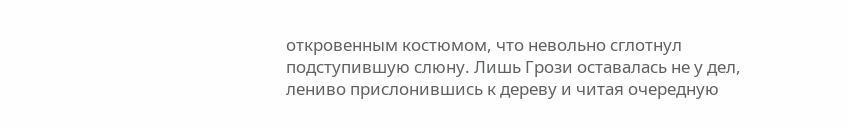откровенным костюмом, что невольно сглотнул подступившую слюну. Лишь Грози оставалась не у дел, лениво прислонившись к дереву и читая очередную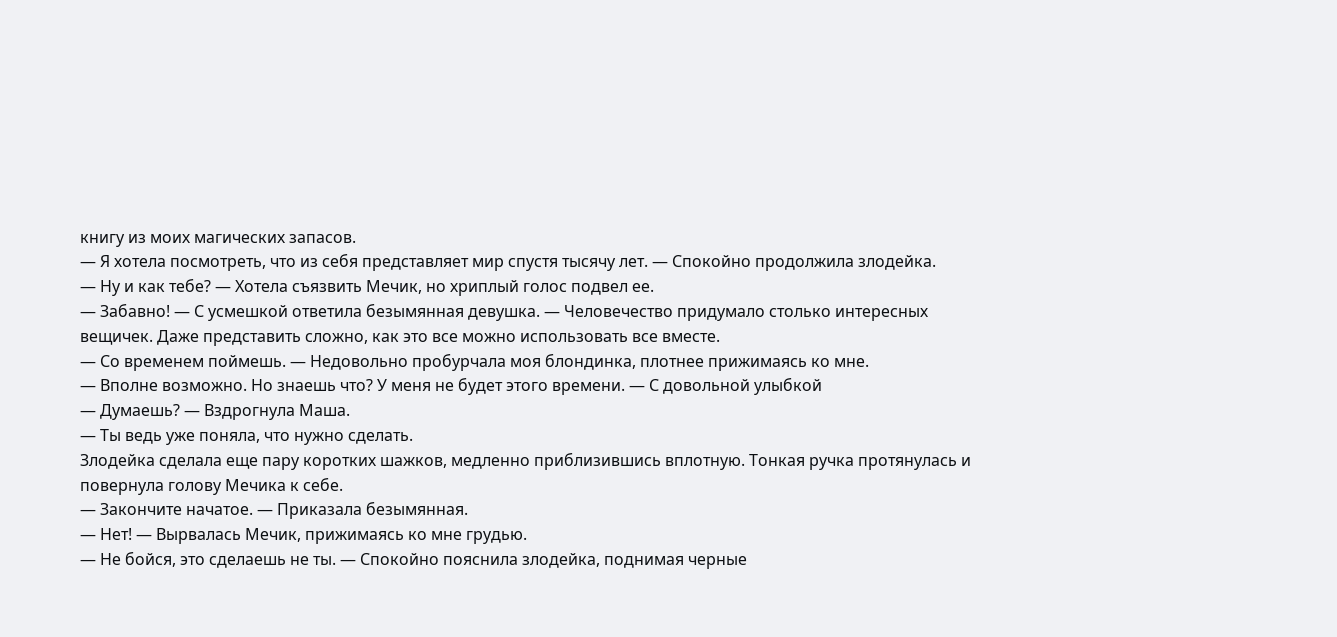книгу из моих магических запасов.
— Я хотела посмотреть, что из себя представляет мир спустя тысячу лет. — Спокойно продолжила злодейка.
— Ну и как тебе? — Хотела съязвить Мечик, но хриплый голос подвел ее.
— Забавно! — С усмешкой ответила безымянная девушка. — Человечество придумало столько интересных вещичек. Даже представить сложно, как это все можно использовать все вместе.
— Со временем поймешь. — Недовольно пробурчала моя блондинка, плотнее прижимаясь ко мне.
— Вполне возможно. Но знаешь что? У меня не будет этого времени. — С довольной улыбкой
— Думаешь? — Вздрогнула Маша.
— Ты ведь уже поняла, что нужно сделать.
Злодейка сделала еще пару коротких шажков, медленно приблизившись вплотную. Тонкая ручка протянулась и повернула голову Мечика к себе.
— Закончите начатое. — Приказала безымянная.
— Нет! — Вырвалась Мечик, прижимаясь ко мне грудью.
— Не бойся, это сделаешь не ты. — Спокойно пояснила злодейка, поднимая черные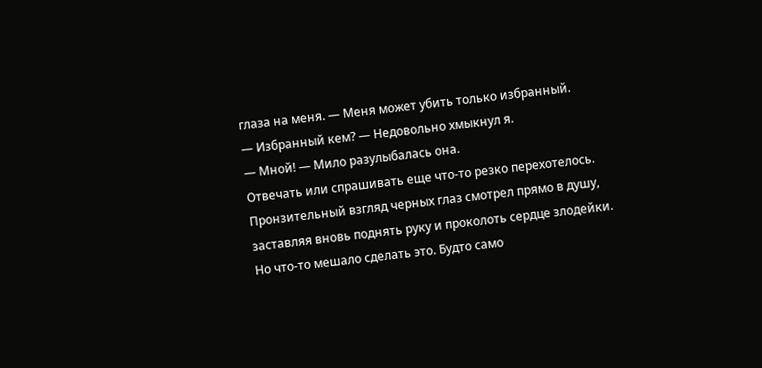глаза на меня. — Меня может убить только избранный.
— Избранный кем? — Недовольно хмыкнул я.
— Мной! — Мило разулыбалась она.
Отвечать или спрашивать еще что-то резко перехотелось. Пронзительный взгляд черных глаз смотрел прямо в душу, заставляя вновь поднять руку и проколоть сердце злодейки. Но что-то мешало сделать это. Будто само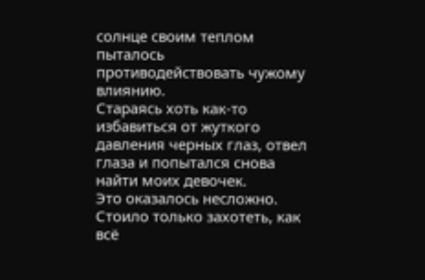солнце своим теплом пыталось противодействовать чужому влиянию.
Стараясь хоть как-то избавиться от жуткого давления черных глаз, отвел глаза и попытался снова найти моих девочек.
Это оказалось несложно. Стоило только захотеть, как всё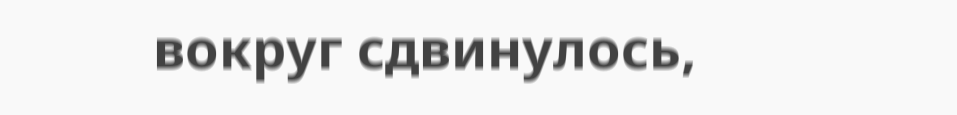вокруг сдвинулось,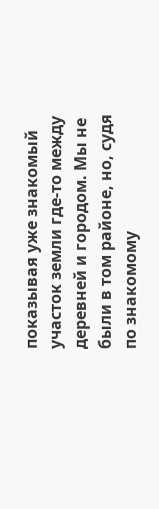показывая уже знакомый участок земли где-то между деревней и городом. Мы не были в том районе, но, судя по знакомому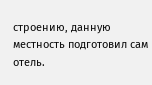строению, данную местность подготовил сам отель.